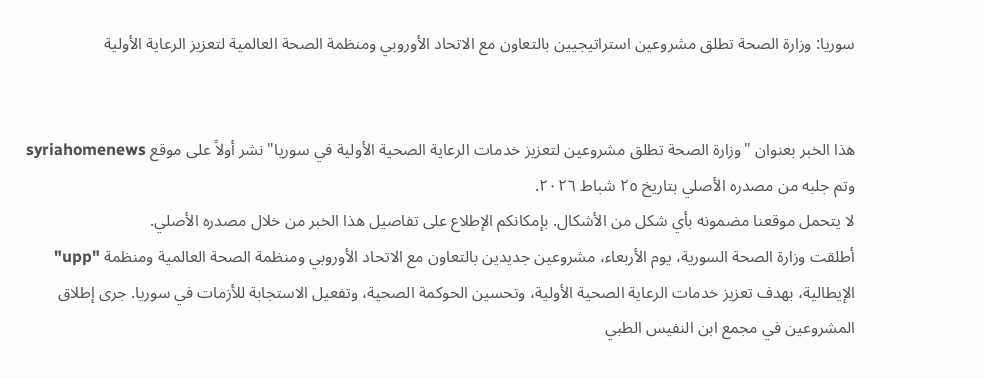سوريا: وزارة الصحة تطلق مشروعين استراتيجيين بالتعاون مع الاتحاد الأوروبي ومنظمة الصحة العالمية لتعزيز الرعاية الأولية


هذا الخبر بعنوان "وزارة الصحة تطلق مشروعين لتعزيز خدمات الرعاية الصحية الأولية في سوريا" نشر أولاً على موقع syriahomenews وتم جلبه من مصدره الأصلي بتاريخ ٢٥ شباط ٢٠٢٦.
لا يتحمل موقعنا مضمونه بأي شكل من الأشكال. بإمكانكم الإطلاع على تفاصيل هذا الخبر من خلال مصدره الأصلي.
أطلقت وزارة الصحة السورية، يوم الأربعاء، مشروعين جديدين بالتعاون مع الاتحاد الأوروبي ومنظمة الصحة العالمية ومنظمة "upp" الإيطالية، بهدف تعزيز خدمات الرعاية الصحية الأولية، وتحسين الحوكمة الصحية، وتفعيل الاستجابة للأزمات في سوريا. جرى إطلاق المشروعين في مجمع ابن النفيس الطبي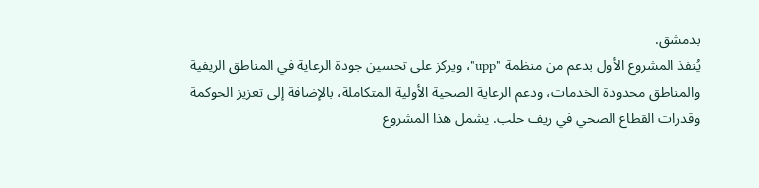بدمشق.
يُنفذ المشروع الأول بدعم من منظمة "upp"، ويركز على تحسين جودة الرعاية في المناطق الريفية والمناطق محدودة الخدمات، ودعم الرعاية الصحية الأولية المتكاملة، بالإضافة إلى تعزيز الحوكمة وقدرات القطاع الصحي في ريف حلب. يشمل هذا المشروع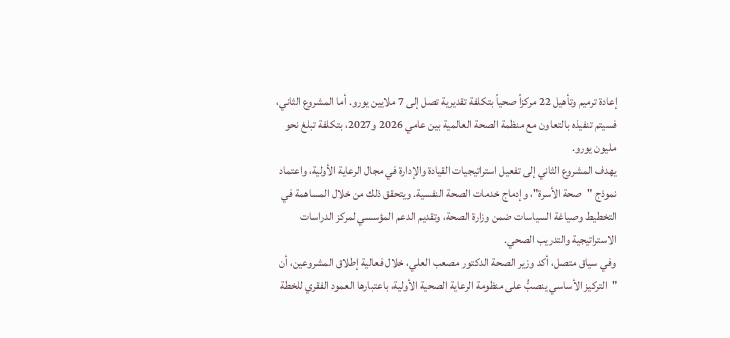إعادة ترميم وتأهيل 22 مركزاً صحياً بتكلفة تقديرية تصل إلى 7 ملايين يورو. أما المشروع الثاني، فسيتم تنفيذه بالتعاون مع منظمة الصحة العالمية بين عامي 2026 و2027، بتكلفة تبلغ نحو مليون يورو.
يهدف المشروع الثاني إلى تفعيل استراتيجيات القيادة والإدارة في مجال الرعاية الأولية، واعتماد نموذج "صحة الأسرة"، وإدماج خدمات الصحة النفسية. ويتحقق ذلك من خلال المساهمة في التخطيط وصياغة السياسات ضمن وزارة الصحة، وتقديم الدعم المؤسسي لمركز الدراسات الاستراتيجية والتدريب الصحي.
وفي سياق متصل، أكد وزير الصحة الدكتور مصعب العلي، خلال فعالية إطلاق المشروعين، أن "التركيز الأساسي ينصبُّ على منظومة الرعاية الصحية الأولية، باعتبارها العمود الفقري للخطة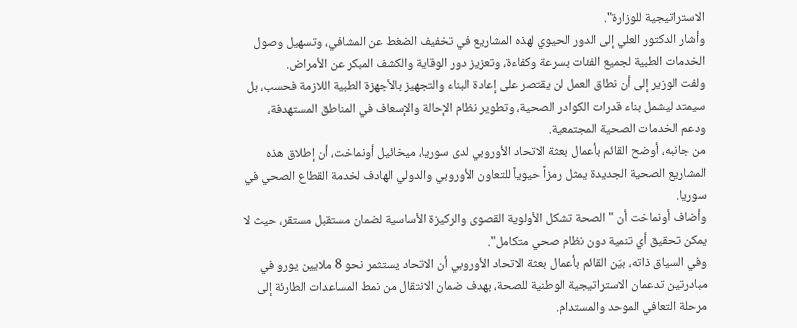الاستراتيجية للوزارة".
وأشار الدكتور العلي إلى الدور الحيوي لهذه المشاريع في تخفيف الضغط عن المشافي، وتسهيل وصول الخدمات الطبية لجميع الفئات بسرعة وكفاءة، وتعزيز دور الوقاية والكشف المبكر عن الأمراض.
ولفت الوزير إلى أن نطاق العمل لن يقتصر على إعادة البناء والتجهيز بالأجهزة الطبية اللازمة فحسب، بل سيمتد ليشمل بناء قدرات الكوادر الصحية، وتطوير نظام الإحالة والإسعاف في المناطق المستهدفة، ودعم الخدمات الصحية المجتمعية.
من جانبه، أوضح القائم بأعمال بعثة الاتحاد الأوروبي لدى سوريا، ميخائيل أونماخت، أن إطلاق هذه المشاريع الصحية الجديدة يمثل رمزاً حيوياً للتعاون الأوروبي والدولي الهادف لخدمة القطاع الصحي في سوريا.
وأضاف أونماخت أن "الصحة تشكل الأولوية القصوى والركيزة الأساسية لضمان مستقبل مستقر، حيث لا يمكن تحقيق أي تنمية دون نظام صحي متكامل".
وفي السياق ذاته، بيّن القائم بأعمال بعثة الاتحاد الأوروبي أن الاتحاد يستثمر نحو 8 ملايين يورو في مبادرتين تدعمان الاستراتيجية الوطنية للصحة، بهدف ضمان الانتقال من نمط المساعدات الطارئة إلى مرحلة التعافي الموحد والمستدام.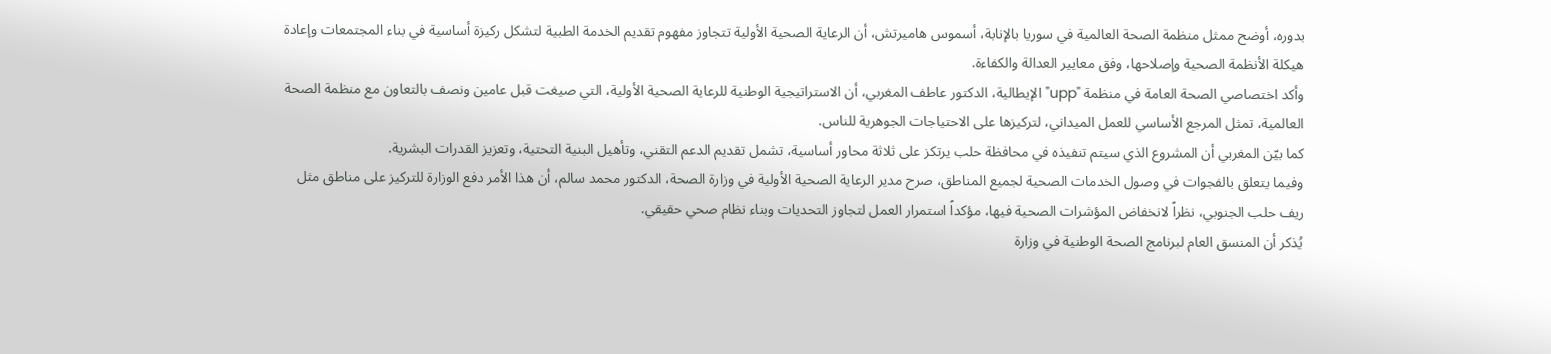بدوره، أوضح ممثل منظمة الصحة العالمية في سوريا بالإنابة، أسموس هاميرتش، أن الرعاية الصحية الأولية تتجاوز مفهوم تقديم الخدمة الطبية لتشكل ركيزة أساسية في بناء المجتمعات وإعادة هيكلة الأنظمة الصحية وإصلاحها، وفق معايير العدالة والكفاءة.
وأكد اختصاصي الصحة العامة في منظمة "upp" الإيطالية، الدكتور عاطف المغربي، أن الاستراتيجية الوطنية للرعاية الصحية الأولية، التي صيغت قبل عامين ونصف بالتعاون مع منظمة الصحة العالمية، تمثل المرجع الأساسي للعمل الميداني، لتركيزها على الاحتياجات الجوهرية للناس.
كما بيّن المغربي أن المشروع الذي سيتم تنفيذه في محافظة حلب يرتكز على ثلاثة محاور أساسية، تشمل تقديم الدعم التقني، وتأهيل البنية التحتية، وتعزيز القدرات البشرية.
وفيما يتعلق بالفجوات في وصول الخدمات الصحية لجميع المناطق، صرح مدير الرعاية الصحية الأولية في وزارة الصحة، الدكتور محمد سالم، أن هذا الأمر دفع الوزارة للتركيز على مناطق مثل ريف حلب الجنوبي، نظراً لانخفاض المؤشرات الصحية فيها، مؤكداً استمرار العمل لتجاوز التحديات وبناء نظام صحي حقيقي.
يُذكر أن المنسق العام لبرنامج الصحة الوطنية في وزارة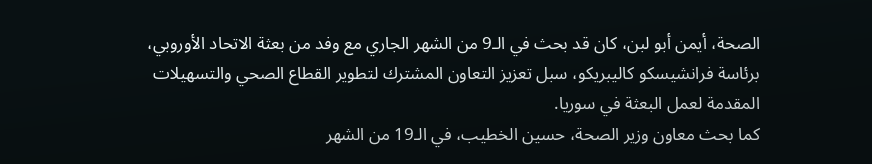الصحة، أيمن أبو لبن، كان قد بحث في الـ9 من الشهر الجاري مع وفد من بعثة الاتحاد الأوروبي، برئاسة فرانشيسكو كاليبريكو، سبل تعزيز التعاون المشترك لتطوير القطاع الصحي والتسهيلات المقدمة لعمل البعثة في سوريا.
كما بحث معاون وزير الصحة، حسين الخطيب، في الـ19 من الشهر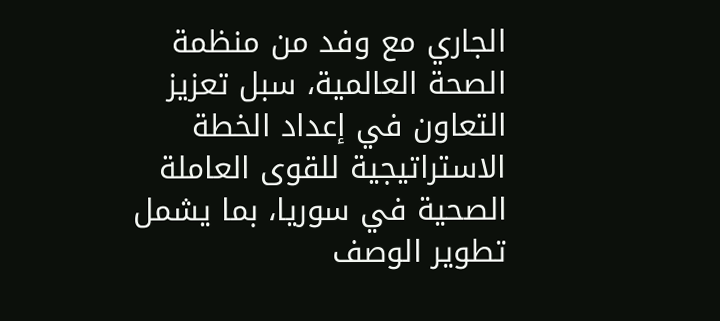الجاري مع وفد من منظمة الصحة العالمية، سبل تعزيز التعاون في إعداد الخطة الاستراتيجية للقوى العاملة الصحية في سوريا، بما يشمل تطوير الوصف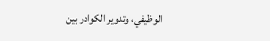الوظيفي، وتدوير الكوادر بين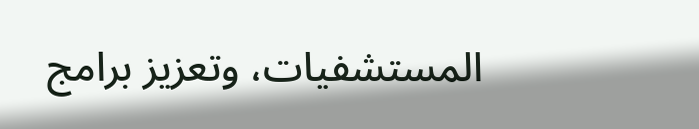المستشفيات، وتعزيز برامج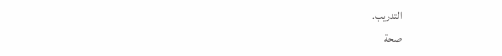التدريب.
صحة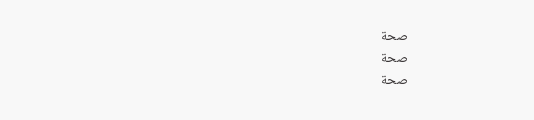صحة
صحة
صحة